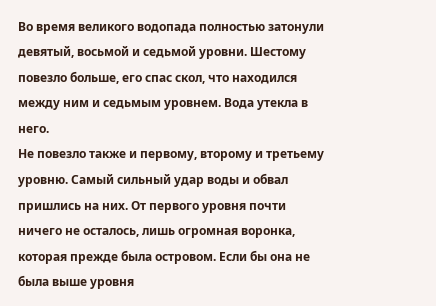Во время великого водопада полностью затонули девятый, восьмой и седьмой уровни. Шестому повезло больше, его спас скол, что находился между ним и седьмым уровнем. Вода утекла в него.
Не повезло также и первому, второму и третьему уровню. Самый сильный удар воды и обвал пришлись на них. От первого уровня почти ничего не осталось, лишь огромная воронка, которая прежде была островом. Если бы она не была выше уровня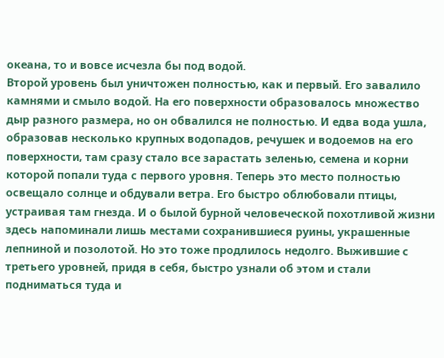океана, то и вовсе исчезла бы под водой.
Второй уровень был уничтожен полностью, как и первый. Его завалило камнями и смыло водой. На его поверхности образовалось множество дыр разного размера, но он обвалился не полностью. И едва вода ушла, образовав несколько крупных водопадов, речушек и водоемов на его поверхности, там сразу стало все зарастать зеленью, семена и корни которой попали туда с первого уровня. Теперь это место полностью освещало солнце и обдували ветра. Его быстро облюбовали птицы, устраивая там гнезда. И о былой бурной человеческой похотливой жизни здесь напоминали лишь местами сохранившиеся руины, украшенные лепниной и позолотой. Но это тоже продлилось недолго. Выжившие с третьего уровней, придя в себя, быстро узнали об этом и стали подниматься туда и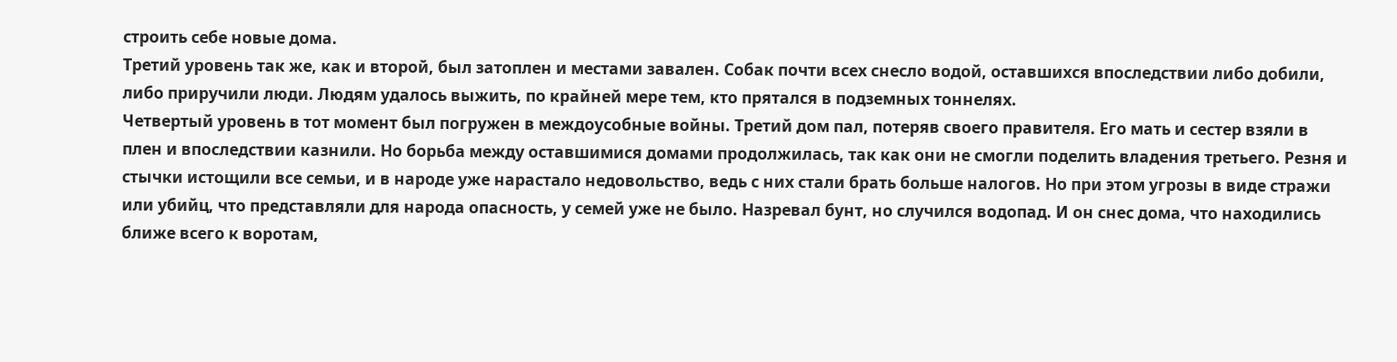строить себе новые дома.
Третий уровень так же, как и второй, был затоплен и местами завален. Собак почти всех снесло водой, оставшихся впоследствии либо добили, либо приручили люди. Людям удалось выжить, по крайней мере тем, кто прятался в подземных тоннелях.
Четвертый уровень в тот момент был погружен в междоусобные войны. Третий дом пал, потеряв своего правителя. Его мать и сестер взяли в плен и впоследствии казнили. Но борьба между оставшимися домами продолжилась, так как они не смогли поделить владения третьего. Резня и стычки истощили все семьи, и в народе уже нарастало недовольство, ведь с них стали брать больше налогов. Но при этом угрозы в виде стражи или убийц, что представляли для народа опасность, у семей уже не было. Назревал бунт, но случился водопад. И он снес дома, что находились ближе всего к воротам,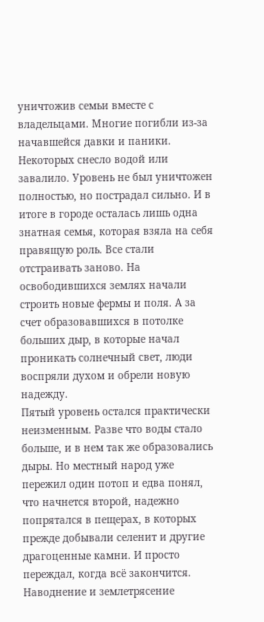уничтожив семьи вместе с владельцами. Многие погибли из-за начавшейся давки и паники. Некоторых снесло водой или завалило. Уровень не был уничтожен полностью, но пострадал сильно. И в итоге в городе осталась лишь одна знатная семья, которая взяла на себя правящую роль. Все стали отстраивать заново. На освободившихся землях начали строить новые фермы и поля. А за счет образовавшихся в потолке больших дыр, в которые начал проникать солнечный свет, люди воспряли духом и обрели новую надежду.
Пятый уровень остался практически неизменным. Разве что воды стало больше, и в нем так же образовались дыры. Но местный народ уже пережил один потоп и едва понял, что начнется второй, надежно попрятался в пещерах, в которых прежде добывали селенит и другие драгоценные камни. И просто переждал, когда всё закончится.
Наводнение и землетрясение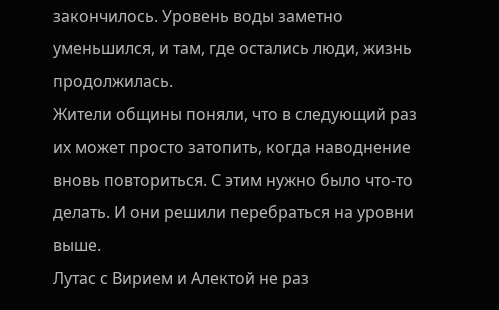закончилось. Уровень воды заметно уменьшился, и там, где остались люди, жизнь продолжилась.
Жители общины поняли, что в следующий раз их может просто затопить, когда наводнение вновь повториться. С этим нужно было что-то делать. И они решили перебраться на уровни выше.
Лутас с Вирием и Алектой не раз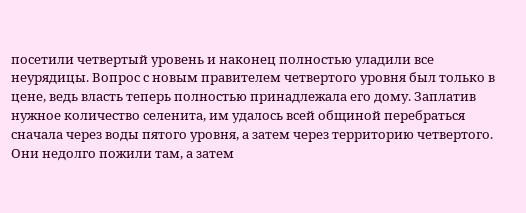посетили четвертый уровень и наконец полностью уладили все неурядицы. Вопрос с новым правителем четвертого уровня был только в цене, ведь власть теперь полностью принадлежала его дому. Заплатив нужное количество селенита, им удалось всей общиной перебраться сначала через воды пятого уровня, а затем через территорию четвертого. Они недолго пожили там, а затем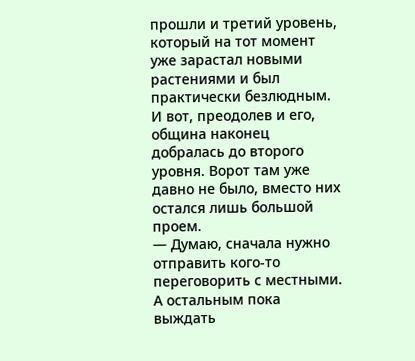прошли и третий уровень, который на тот момент уже зарастал новыми растениями и был практически безлюдным.
И вот, преодолев и его, община наконец добралась до второго уровня. Ворот там уже давно не было, вместо них остался лишь большой проем.
— Думаю, сначала нужно отправить кого-то переговорить с местными. А остальным пока выждать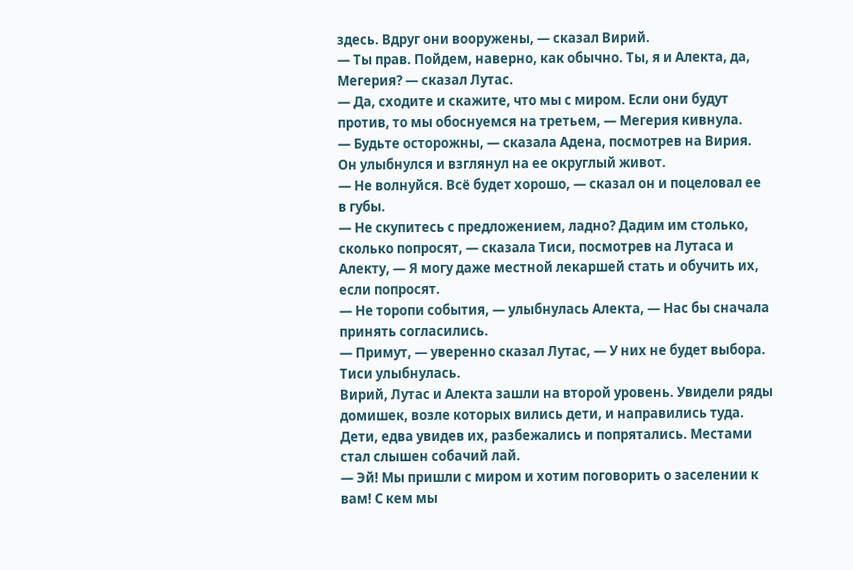здесь. Вдруг они вооружены, — сказал Вирий.
— Ты прав. Пойдем, наверно, как обычно. Ты, я и Алекта, да, Мегерия? — сказал Лутас.
— Да, сходите и скажите, что мы с миром. Если они будут против, то мы обоснуемся на третьем, — Мегерия кивнула.
— Будьте осторожны, — сказала Адена, посмотрев на Вирия. Он улыбнулся и взглянул на ее округлый живот.
— Не волнуйся. Всё будет хорошо, — сказал он и поцеловал ее в губы.
— Не скупитесь с предложением, ладно? Дадим им столько, сколько попросят, — сказала Тиси, посмотрев на Лутаса и Алекту, — Я могу даже местной лекаршей стать и обучить их, если попросят.
— Не торопи события, — улыбнулась Алекта, — Нас бы сначала принять согласились.
— Примут, — уверенно сказал Лутас, — У них не будет выбора.
Тиси улыбнулась.
Вирий, Лутас и Алекта зашли на второй уровень. Увидели ряды домишек, возле которых вились дети, и направились туда. Дети, едва увидев их, разбежались и попрятались. Местами стал слышен собачий лай.
— Эй! Мы пришли с миром и хотим поговорить о заселении к вам! С кем мы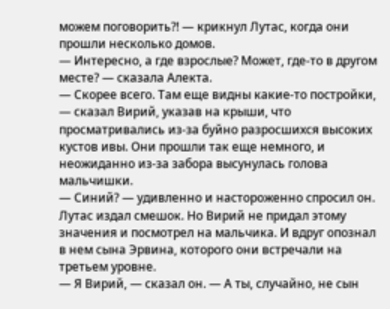можем поговорить?! — крикнул Лутас, когда они прошли несколько домов.
— Интересно, а где взрослые? Может, где-то в другом месте? — сказала Алекта.
— Скорее всего. Там еще видны какие-то постройки, — сказал Вирий, указав на крыши, что просматривались из-за буйно разросшихся высоких кустов ивы. Они прошли так еще немного, и неожиданно из-за забора высунулась голова мальчишки.
— Синий? — удивленно и настороженно спросил он. Лутас издал смешок. Но Вирий не придал этому значения и посмотрел на мальчика. И вдруг опознал в нем сына Эрвина, которого они встречали на третьем уровне.
— Я Вирий, — сказал он. — А ты, случайно, не сын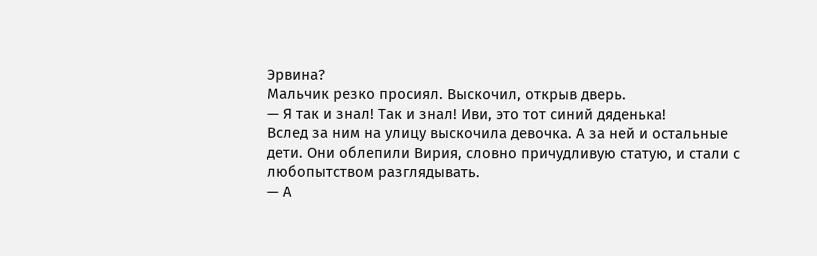Эрвина?
Мальчик резко просиял. Выскочил, открыв дверь.
— Я так и знал! Так и знал! Иви, это тот синий дяденька!
Вслед за ним на улицу выскочила девочка. А за ней и остальные дети. Они облепили Вирия, словно причудливую статую, и стали с любопытством разглядывать.
— А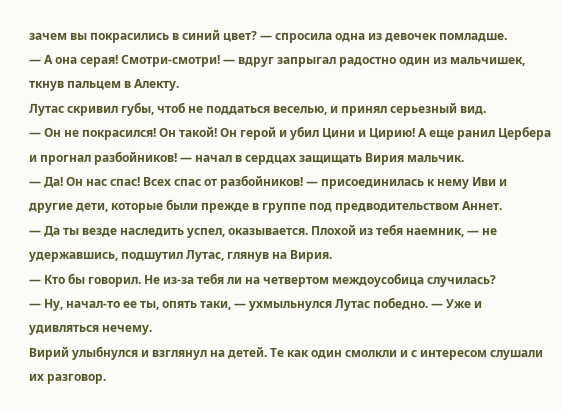зачем вы покрасились в синий цвет? — спросила одна из девочек помладше.
— А она серая! Смотри-смотри! — вдруг запрыгал радостно один из мальчишек, ткнув пальцем в Алекту.
Лутас скривил губы, чтоб не поддаться веселью, и принял серьезный вид.
— Он не покрасился! Он такой! Он герой и убил Цини и Цирию! А еще ранил Цербера и прогнал разбойников! — начал в сердцах защищать Вирия мальчик.
— Да! Он нас спас! Всех спас от разбойников! — присоединилась к нему Иви и другие дети, которые были прежде в группе под предводительством Аннет.
— Да ты везде наследить успел, оказывается. Плохой из тебя наемник, — не удержавшись, подшутил Лутас, глянув на Вирия.
— Кто бы говорил. Не из-за тебя ли на четвертом междоусобица случилась?
— Ну, начал-то ее ты, опять таки, — ухмыльнулся Лутас победно. — Уже и удивляться нечему.
Вирий улыбнулся и взглянул на детей. Те как один смолкли и с интересом слушали их разговор.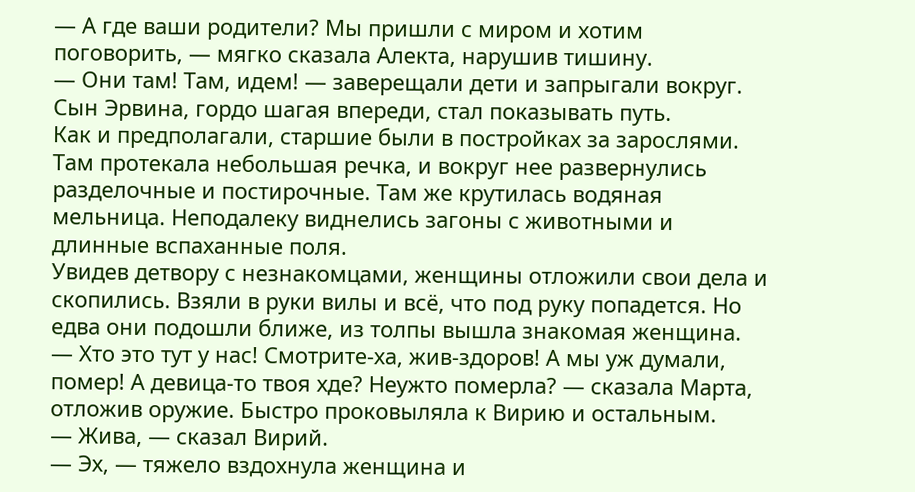— А где ваши родители? Мы пришли с миром и хотим поговорить, — мягко сказала Алекта, нарушив тишину.
— Они там! Там, идем! — заверещали дети и запрыгали вокруг. Сын Эрвина, гордо шагая впереди, стал показывать путь.
Как и предполагали, старшие были в постройках за зарослями. Там протекала небольшая речка, и вокруг нее развернулись разделочные и постирочные. Там же крутилась водяная мельница. Неподалеку виднелись загоны с животными и длинные вспаханные поля.
Увидев детвору с незнакомцами, женщины отложили свои дела и скопились. Взяли в руки вилы и всё, что под руку попадется. Но едва они подошли ближе, из толпы вышла знакомая женщина.
— Хто это тут у нас! Смотрите-ха, жив-здоров! А мы уж думали, помер! А девица-то твоя хде? Неужто померла? — сказала Марта, отложив оружие. Быстро проковыляла к Вирию и остальным.
— Жива, — сказал Вирий.
— Эх, — тяжело вздохнула женщина и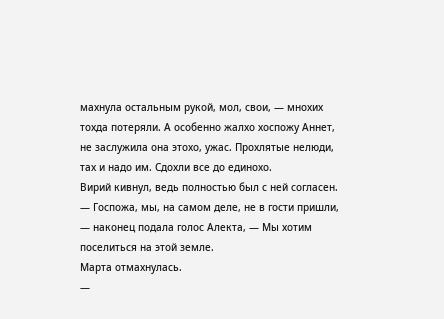махнула остальным рукой, мол, свои, — мнохих тохда потеряли. А особенно жалхо хоспожу Аннет, не заслужила она этохо, ужас. Прохлятые нелюди, тах и надо им. Сдохли все до единохо.
Вирий кивнул, ведь полностью был с ней согласен.
— Госпожа, мы, на самом деле, не в гости пришли, — наконец подала голос Алекта, — Мы хотим поселиться на этой земле.
Марта отмахнулась.
—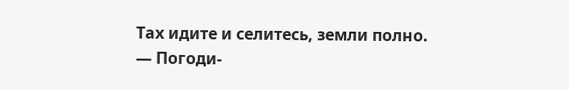Тах идите и селитесь, земли полно.
— Погоди-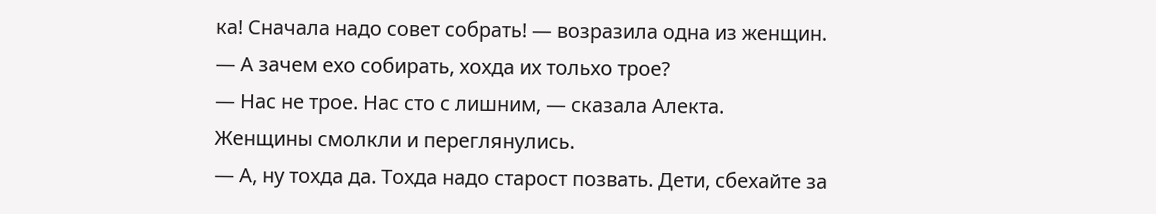ка! Сначала надо совет собрать! — возразила одна из женщин.
— А зачем ехо собирать, хохда их тольхо трое?
— Нас не трое. Нас сто с лишним, — сказала Алекта.
Женщины смолкли и переглянулись.
— А, ну тохда да. Тохда надо старост позвать. Дети, сбехайте за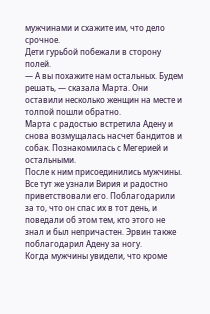мужчинами и схажите им, что дело срочное.
Дети гурьбой побежали в сторону полей.
— А вы похажите нам остальных. Будем решать, — сказала Марта. Они оставили несколько женщин на месте и толпой пошли обратно.
Марта с радостью встретила Адену и снова возмущалась насчет бандитов и собак. Познакомилась с Мегерией и остальными.
После к ним присоединились мужчины. Все тут же узнали Вирия и радостно приветствовали его. Поблагодарили за то, что он спас их в тот день, и поведали об этом тем, кто этого не знал и был непричастен. Эрвин также поблагодарил Адену за ногу.
Когда мужчины увидели, что кроме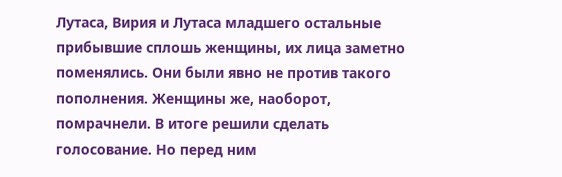Лутаса, Вирия и Лутаса младшего остальные прибывшие сплошь женщины, их лица заметно поменялись. Они были явно не против такого пополнения. Женщины же, наоборот, помрачнели. В итоге решили сделать голосование. Но перед ним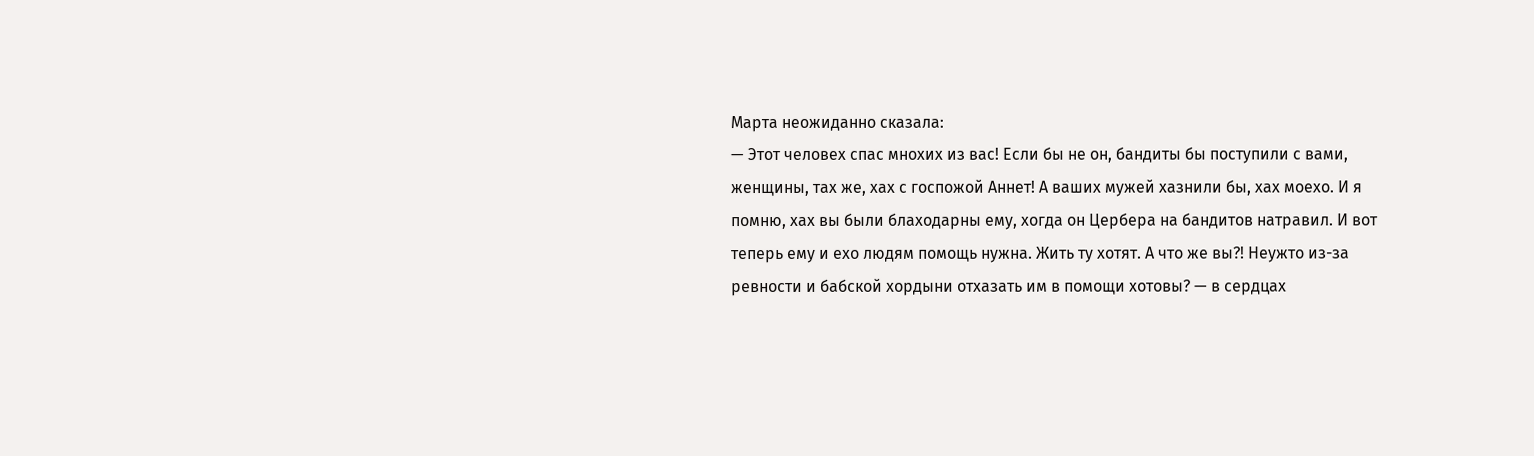Марта неожиданно сказала:
— Этот человех спас мнохих из вас! Если бы не он, бандиты бы поступили с вами, женщины, тах же, хах с госпожой Аннет! А ваших мужей хазнили бы, хах моехо. И я помню, хах вы были блаходарны ему, хогда он Цербера на бандитов натравил. И вот теперь ему и ехо людям помощь нужна. Жить ту хотят. А что же вы?! Неужто из-за ревности и бабской хордыни отхазать им в помощи хотовы? — в сердцах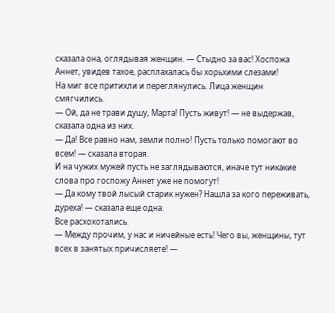сказала она, оглядывая женщин. — Стыдно за вас! Хоспожа Аннет, увидев тахое, расплахалась бы хорьхими слезами!
На миг все притихли и переглянулись. Лица женщин смягчились.
— Ой, да не трави душу, Марта! Пусть живут! — не выдержав, сказала одна из них.
— Да! Все равно нам, земли полно! Пусть только помогают во всем! — сказала вторая.
И на чужих мужей пусть не заглядываются, иначе тут никакие слова про госпожу Аннет уже не помогут!
— Да кому твой лысый старик нужен? Нашла за кого переживать, дуреха! — сказала еще одна.
Все расхохотались.
— Между прочим, у нас и ничейные есть! Чего вы, женщины, тут всех в занятых причисляете! —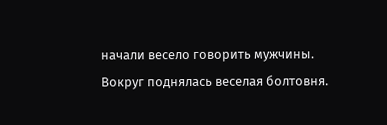начали весело говорить мужчины.
Вокруг поднялась веселая болтовня.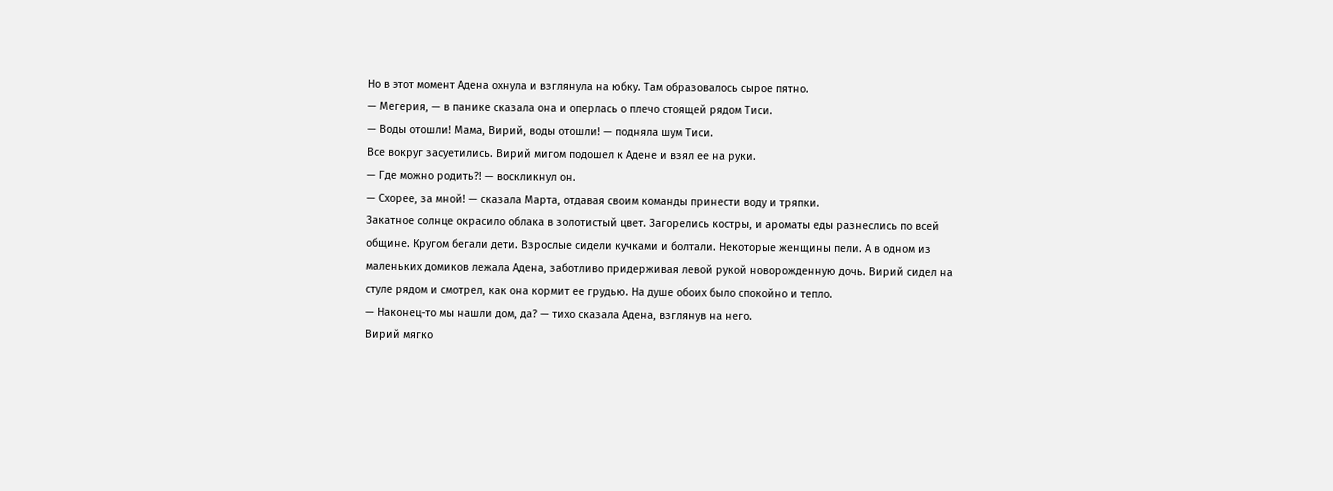Но в этот момент Адена охнула и взглянула на юбку. Там образовалось сырое пятно.
— Мегерия, — в панике сказала она и оперлась о плечо стоящей рядом Тиси.
— Воды отошли! Мама, Вирий, воды отошли! — подняла шум Тиси.
Все вокруг засуетились. Вирий мигом подошел к Адене и взял ее на руки.
— Где можно родить?! — воскликнул он.
— Схорее, за мной! — сказала Марта, отдавая своим команды принести воду и тряпки.
Закатное солнце окрасило облака в золотистый цвет. Загорелись костры, и ароматы еды разнеслись по всей общине. Кругом бегали дети. Взрослые сидели кучками и болтали. Некоторые женщины пели. А в одном из маленьких домиков лежала Адена, заботливо придерживая левой рукой новорожденную дочь. Вирий сидел на стуле рядом и смотрел, как она кормит ее грудью. На душе обоих было спокойно и тепло.
— Наконец-то мы нашли дом, да? — тихо сказала Адена, взглянув на него.
Вирий мягко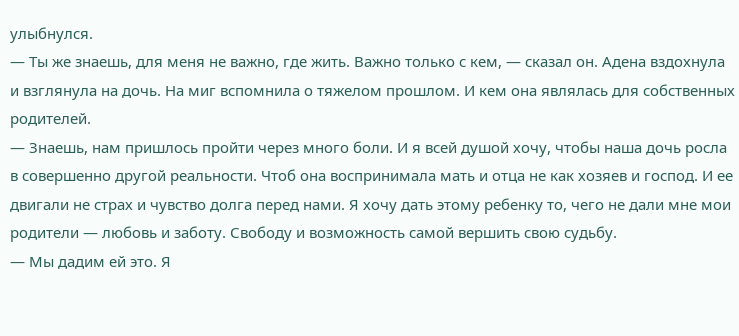улыбнулся.
— Ты же знаешь, для меня не важно, где жить. Важно только с кем, — сказал он. Адена вздохнула и взглянула на дочь. На миг вспомнила о тяжелом прошлом. И кем она являлась для собственных родителей.
— Знаешь, нам пришлось пройти через много боли. И я всей душой хочу, чтобы наша дочь росла в совершенно другой реальности. Чтоб она воспринимала мать и отца не как хозяев и господ. И ее двигали не страх и чувство долга перед нами. Я хочу дать этому ребенку то, чего не дали мне мои родители — любовь и заботу. Свободу и возможность самой вершить свою судьбу.
— Мы дадим ей это. Я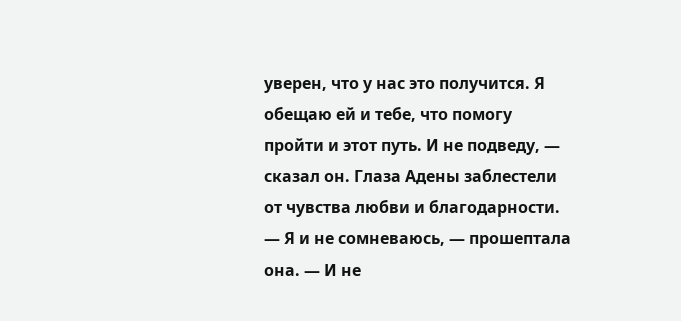уверен, что у нас это получится. Я обещаю ей и тебе, что помогу пройти и этот путь. И не подведу, — сказал он. Глаза Адены заблестели от чувства любви и благодарности.
— Я и не сомневаюсь, — прошептала она. — И не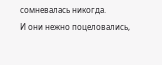сомневалась никогда.
И они нежно поцеловались,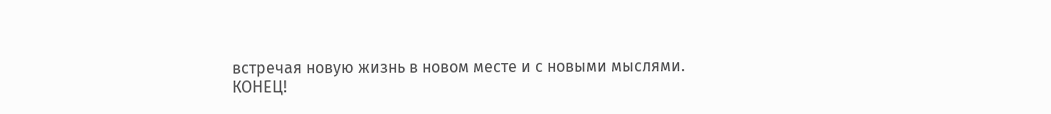встречая новую жизнь в новом месте и с новыми мыслями.
КОНЕЦ!